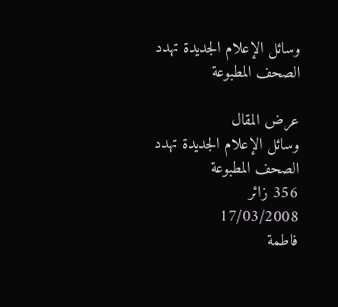وسائل الإعلام الجديدة تهدد الصحف المطبوعة

عرض المقال
وسائل الإعلام الجديدة تهدد الصحف المطبوعة
356 زائر
17/03/2008
فاطمة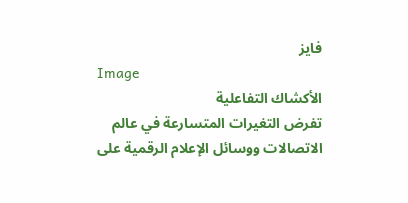فايز
Image
الأكشاك التفاعلية
تفرض التغيرات المتسارعة في عالم الاتصالات ووسائل الإعلام الرقمية على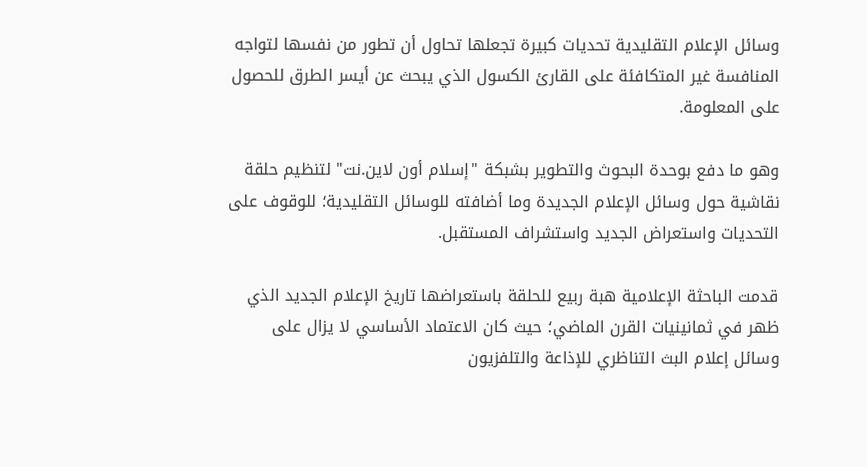وسائل الإعلام التقليدية تحديات كبيرة تجعلها تحاول أن تطور من نفسها لتواجه المنافسة غير المتكافئة على القارئ الكسول الذي يبحث عن أيسر الطرق للحصول على المعلومة.

وهو ما دفع بوحدة البحوث والتطوير بشبكة "إسلام أون لاين.نت" لتنظيم حلقة نقاشية حول وسائل الإعلام الجديدة وما أضافته للوسائل التقليدية؛ للوقوف على التحديات واستعراض الجديد واستشراف المستقبل.

قدمت الباحثة الإعلامية هبة ربيع للحلقة باستعراضها تاريخ الإعلام الجديد الذي ظهر في ثمانينيات القرن الماضي؛ حيث كان الاعتماد الأساسي لا يزال على وسائل إعلام البث التناظري للإذاعة والتلفزيون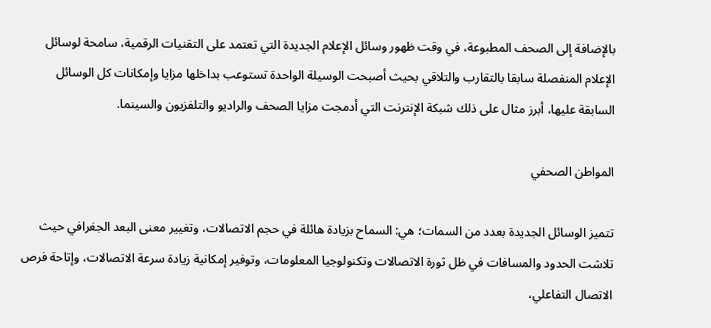بالإضافة إلى الصحف المطبوعة، في وقت ظهور وسائل الإعلام الجديدة التي تعتمد على التقنيات الرقمية، سامحة لوسائل الإعلام المنفصلة سابقا بالتقارب والتلاقي بحيث أصبحت الوسيلة الواحدة تستوعب بداخلها مزايا وإمكانات كل الوسائل السابقة عليها، أبرز مثال على ذلك شبكة الإنترنت التي أدمجت مزايا الصحف والراديو والتلفزيون والسينما.

المواطن الصحفي

تتميز الوسائل الجديدة بعدد من السمات؛ هي: السماح بزيادة هائلة في حجم الاتصالات، وتغيير معنى البعد الجغرافي حيث تلاشت الحدود والمسافات في ظل ثورة الاتصالات وتكنولوجيا المعلومات، وتوفير إمكانية زيادة سرعة الاتصالات، وإتاحة فرص الاتصال التفاعلي،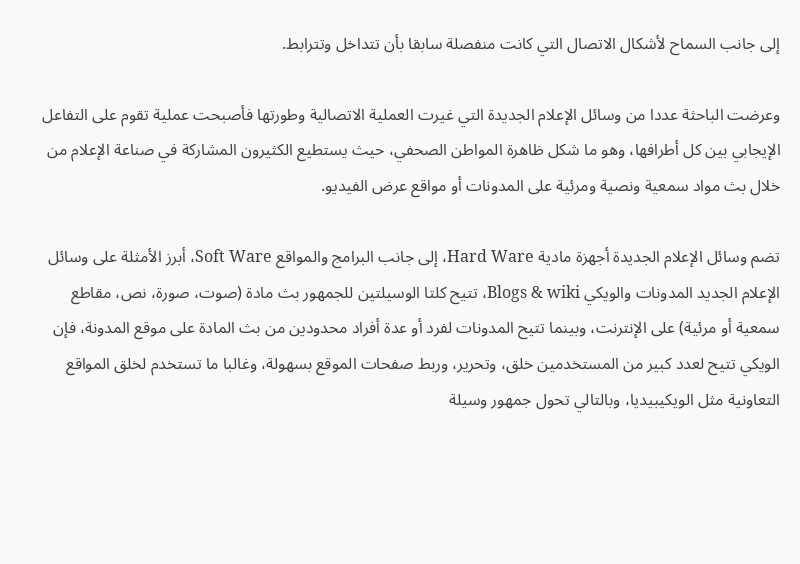إلى جانب السماح لأشكال الاتصال التي كانت منفصلة سابقا بأن تتداخل وتترابط.

وعرضت الباحثة عددا من وسائل الإعلام الجديدة التي غيرت العملية الاتصالية وطورتها فأصبحت عملية تقوم على التفاعل الإيجابي بين كل أطرافها، وهو ما شكل ظاهرة المواطن الصحفي، حيث يستطيع الكثيرون المشاركة في صناعة الإعلام من خلال بث مواد سمعية ونصية ومرئية على المدونات أو مواقع عرض الفيديو.

تضم وسائل الإعلام الجديدة أجهزة مادية Hard Ware، إلى جانب البرامج والمواقع Soft Ware، أبرز الأمثلة على وسائل الإعلام الجديد المدونات والويكي Blogs & wiki، تتيح كلتا الوسيلتين للجمهور بث مادة (صوت، صورة، نص، مقاطع سمعية أو مرئية) على الإنترنت، وبينما تتيح المدونات لفرد أو عدة أفراد محدودين من بث المادة على موقع المدونة، فإن الويكي تتيح لعدد كبير من المستخدمين خلق، وتحرير، وربط صفحات الموقع بسهولة، وغالبا ما تستخدم لخلق المواقع التعاونية مثل الويكيبيديا، وبالتالي تحول جمهور وسيلة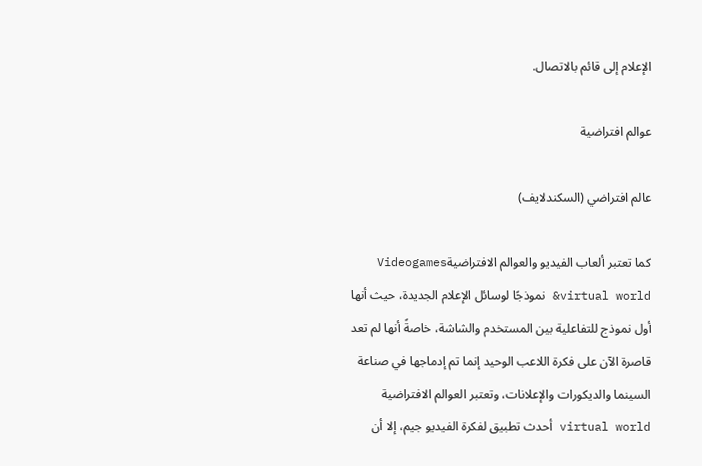الإعلام إلى قائم بالاتصال.

عوالم افتراضية

عالم افتراضي (السكندلايف)

كما تعتبر ألعاب الفيديو والعوالم الافتراضيةVideogames &virtual world نموذجًا لوسائل الإعلام الجديدة، حيث أنها أول نموذج للتفاعلية بين المستخدم والشاشة، خاصةً أنها لم تعد قاصرة الآن على فكرة اللاعب الوحيد إنما تم إدماجها في صناعة السينما والديكورات والإعلانات، وتعتبر العوالم الافتراضية virtual world أحدث تطبيق لفكرة الفيديو جيم، إلا أن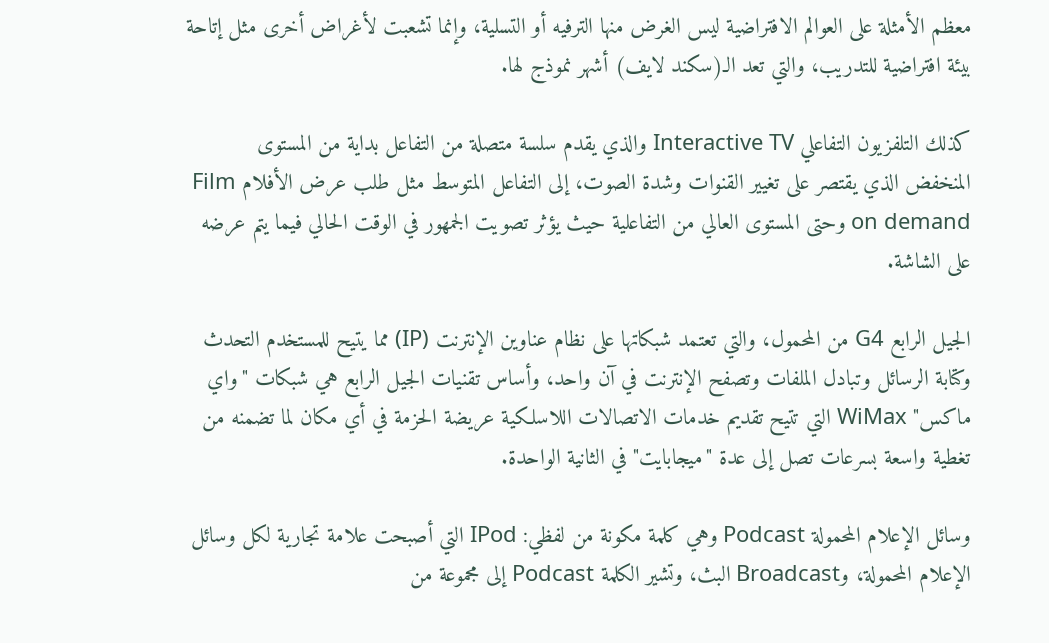معظم الأمثلة على العوالم الافتراضية ليس الغرض منها الترفيه أو التسلية، وإنما تشعبت لأغراض أخرى مثل إتاحة بيئة افتراضية للتدريب، والتي تعد الـ(سكند لايف) أشهر نموذج لها.

كذلك التلفزيون التفاعلي Interactive TV والذي يقدم سلسة متصلة من التفاعل بداية من المستوى المنخفض الذي يقتصر على تغيير القنوات وشدة الصوت، إلى التفاعل المتوسط مثل طلب عرض الأفلام Film on demand وحتى المستوى العالي من التفاعلية حيث يؤثر تصويت الجمهور في الوقت الحالي فيما يتم عرضه على الشاشة.

الجيل الرابع G4 من المحمول، والتي تعتمد شبكاتها على نظام عناوين الإنترنت (IP) مما يتيح للمستخدم التحدث وكتابة الرسائل وتبادل الملفات وتصفح الإنترنت في آن واحد، وأساس تقنيات الجيل الرابع هي شبكات "واي ماكس" WiMax التي تتيح تقديم خدمات الاتصالات اللاسلكية عريضة الحزمة في أي مكان لما تضمنه من تغطية واسعة بسرعات تصل إلى عدة "ميجابايت" في الثانية الواحدة.

وسائل الإعلام المحمولة Podcast وهي كلمة مكونة من لفظي: IPod التي أصبحت علامة تجارية لكل وسائل الإعلام المحمولة، وBroadcast البث، وتشير الكلمة Podcast إلى مجموعة من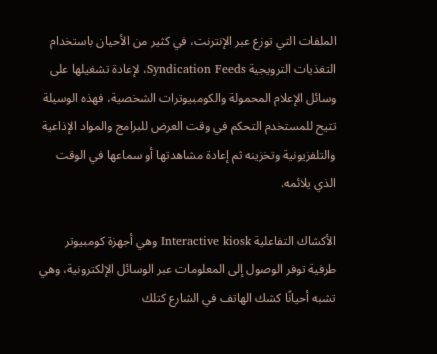الملفات التي توزع عبر الإنترنت، في كثير من الأحيان باستخدام التغذيات الترويجية Syndication Feeds، لإعادة تشغيلها على وسائل الإعلام المحمولة والكومبيوترات الشخصية، فهذه الوسيلة تتيح للمستخدم التحكم في وقت العرض للبرامج والمواد الإذاعية والتلفزيونية وتخزينه ثم إعادة مشاهدتها أو سماعها في الوقت الذي يلائمه.

الأكشاك التفاعلية Interactive kiosk وهي أجهزة كومبيوتر طرفية توفر الوصول إلى المعلومات عبر الوسائل الإلكترونية، وهي تشبه أحيانًا كشك الهاتف في الشارع كتلك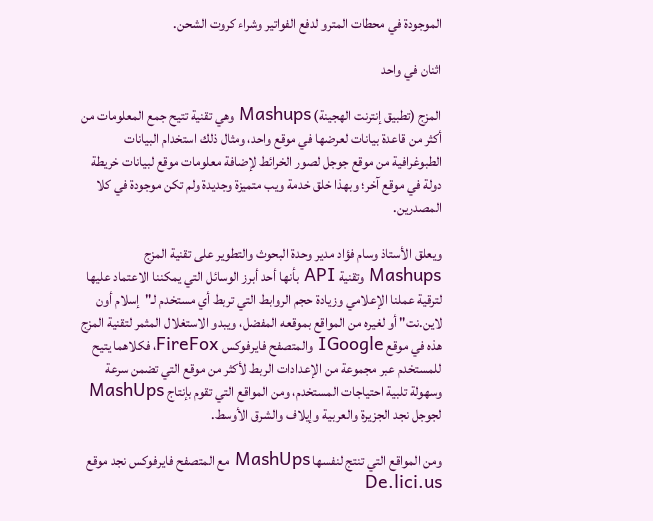الموجودة في محطات المترو لدفع الفواتير وشراء كروت الشحن.

اثنان في واحد

المزج (تطبيق إنترنت الهجينة) Mashups وهي تقنية تتيح جمع المعلومات من أكثر من قاعدة بيانات لعرضها في موقع واحد، ومثال ذلك استخدام البيانات الطبوغرافية من موقع جوجل لصور الخرائط لإضافة معلومات موقع لبيانات خريطة دولة في موقع آخر؛ وبهذا خلق خدمة ويب متميزة وجديدة ولم تكن موجودة في كلا المصدرين.

ويعلق الأستاذ وسام فؤاد مدير وحدة البحوث والتطوير على تقنية المزج Mashups وتقنية API بأنها أحد أبرز الوسائل التي يمكننا الاعتماد عليها لترقية عملنا الإعلامي وزيادة حجم الروابط التي تربط أي مستخدم لـ"إسلام أون لاين.نت" أو لغيره من المواقع بموقعه المفضل، ويبدو الاستغلال المثمر لتقنية المزج هذه في موقع IGoogle والمتصفح فايرفوكس FireFox، فكلاهما يتيح للمستخدم عبر مجموعة من الإعدادات الربط لأكثر من موقع التي تضمن سرعة وسهولة تلبية احتياجات المستخدم، ومن المواقع التي تقوم بإنتاج MashUps لجوجل نجد الجزيرة والعربية وإيلاف والشرق الأوسط.

ومن المواقع التي تنتج لنفسها MashUps مع المتصفح فايرفوكس نجد موقع De.lici.us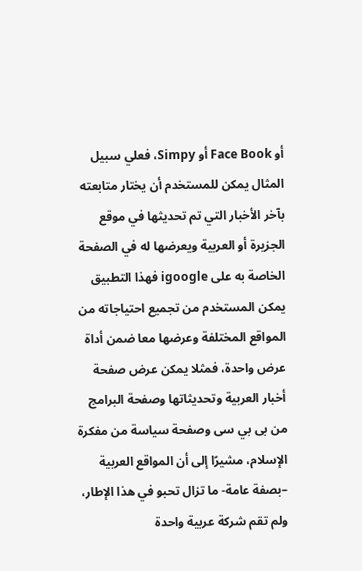أو Face Book أو Simpy، فعلي سبيل المثال يمكن للمستخدم أن يختار متابعته بآخر الأخبار التي تم تحديثها في موقع الجزيرة أو العربية ويعرضها له في الصفحة الخاصة به على igoogle فهذا التطبيق يمكن المستخدم من تجميع احتياجاته من المواقع المختلفة وعرضها معا ضمن أداة عرض واحدة، فمثلا يمكن عرض صفحة أخبار العربية وتحديثاتها وصفحة البرامج من بى بي سى وصفحة سياسة من مفكرة الإسلام، مشيرًا إلى أن المواقع العربية –بصفة عامة- ما تزال تحبو في هذا الإطار، ولم تقم شركة عربية واحدة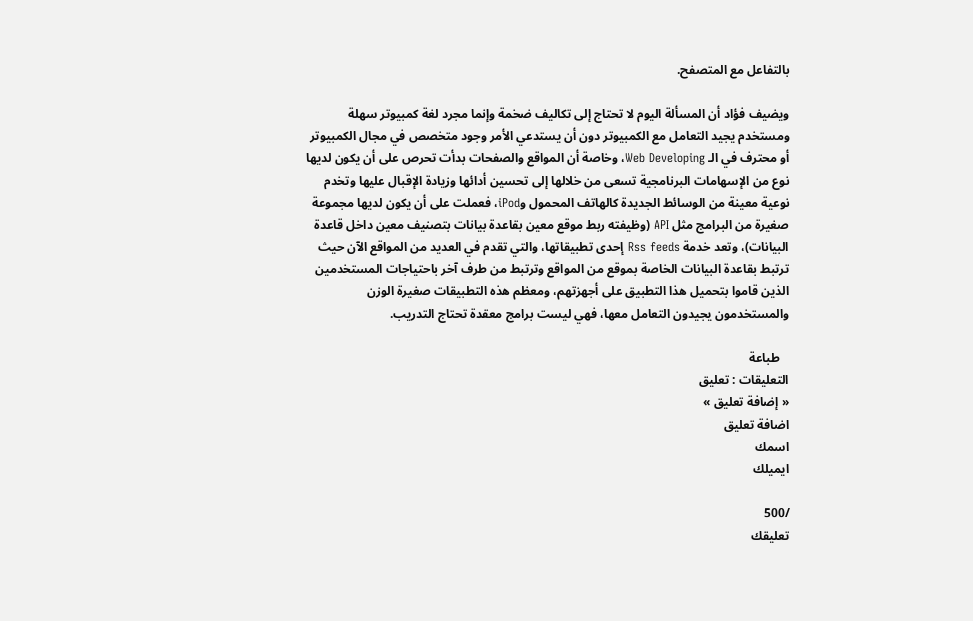بالتفاعل مع المتصفح.

ويضيف فؤاد أن المسألة اليوم لا تحتاج إلى تكاليف ضخمة وإنما مجرد لغة كمبيوتر سهلة ومستخدم يجيد التعامل مع الكمبيوتر دون أن يستدعي الأمر وجود متخصص في مجال الكمبيوتر أو محترف في الـ Web Developing، وخاصة أن المواقع والصفحات بدأت تحرص على أن يكون لديها نوع من الإسهامات البرنامجية تسعى من خلالها إلى تحسين أدائها وزيادة الإقبال عليها وتخدم نوعية معينة من الوسائط الجديدة كالهاتف المحمول وiPod، فعملت على أن يكون لديها مجموعة صغيرة من البرامج مثل API (وظيفته ربط موقع معين بقاعدة بيانات بتصنيف معين داخل قاعدة البيانات)، وتعد خدمة Rss feeds إحدى تطبيقاتها، والتي تقدم في العديد من المواقع الآن حيث ترتبط بقاعدة البيانات الخاصة بموقع من المواقع وترتبط من طرف آخر باحتياجات المستخدمين الذين قاموا بتحميل هذا التطبيق على أجهزتهم، ومعظم هذه التطبيقات صغيرة الوزن والمستخدمون يجيدون التعامل معها، فهي ليست برامج معقدة تحتاج التدريب.

   طباعة
التعليقات : تعليق
« إضافة تعليق »
اضافة تعليق
اسمك
ايميلك

/500
تعليقك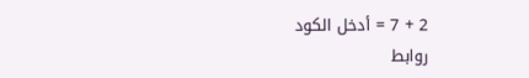2 + 7 = أدخل الكود
روابط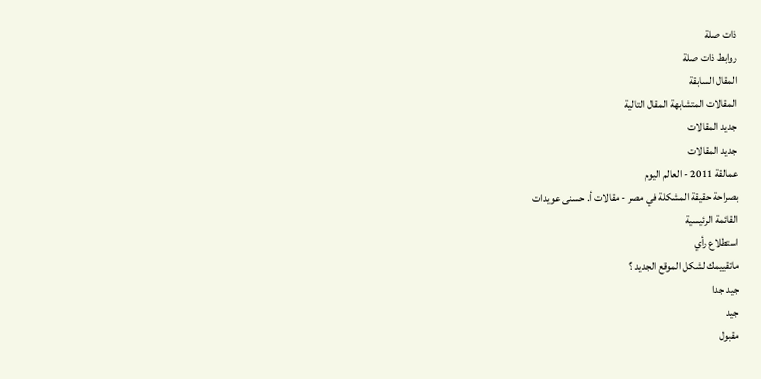ذات صلة
روابط ذات صلة
المقال السابقة
المقالات المتشابهة المقال التالية
جديد المقالات
جديد المقالات
عمالقة 2011 - العالم اليوم
بصراحة حقيقة المشكلة في مصر - مقالات أ. حسنى عويدات
القائمة الرئيسية
استطلاع رأي
ماتقييمك لشكل الموقع الجديد ؟
جيد جدا
جيد
مقبول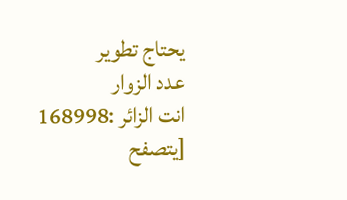يحتاج تطوير
عدد الزوار
انت الزائر :168998
[يتصفح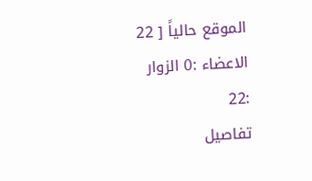الموقع حالياً [ 22
الاعضاء :0 الزوار :22
تفاصيل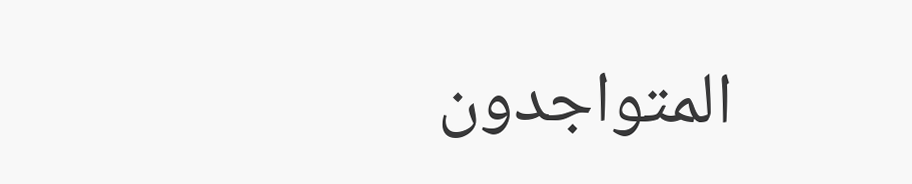المتواجدون